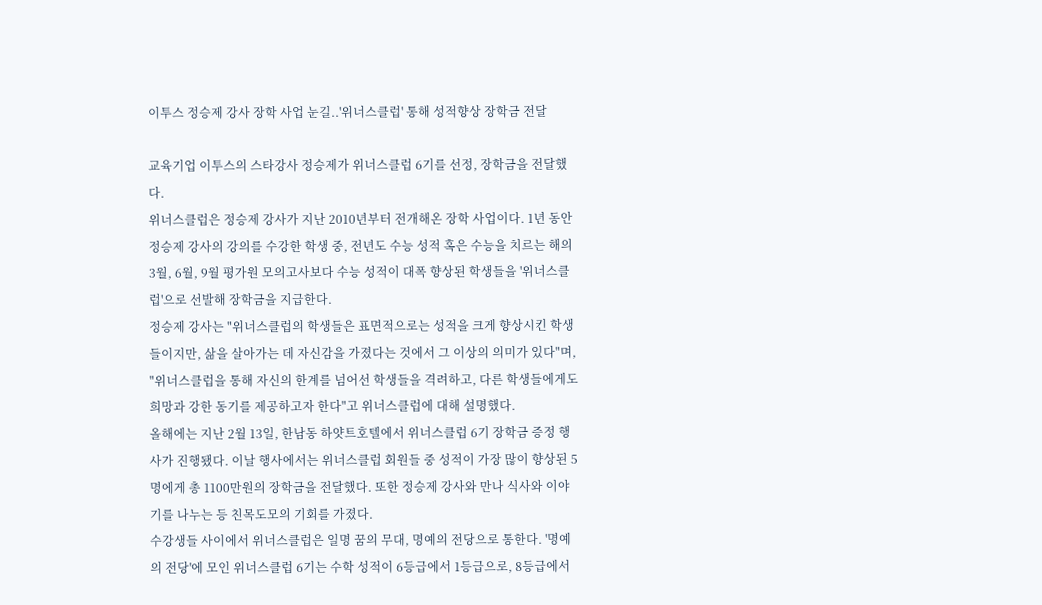이투스 정승제 강사 장학 사업 눈길..'위너스클럽' 통해 성적향상 장학금 전달

교육기업 이투스의 스타강사 정승제가 위너스클럽 6기를 선정, 장학금을 전달했다.
위너스클럽은 정승제 강사가 지난 2010년부터 전개해온 장학 사업이다. 1년 동안 정승제 강사의 강의를 수강한 학생 중, 전년도 수능 성적 혹은 수능을 치르는 해의 3월, 6월, 9월 평가원 모의고사보다 수능 성적이 대폭 향상된 학생들을 '위너스클럽'으로 선발해 장학금을 지급한다.
정승제 강사는 "위너스클럽의 학생들은 표면적으로는 성적을 크게 향상시킨 학생들이지만, 삶을 살아가는 데 자신감을 가졌다는 것에서 그 이상의 의미가 있다"며, "위너스클럽을 통해 자신의 한계를 넘어선 학생들을 격려하고, 다른 학생들에게도 희망과 강한 동기를 제공하고자 한다"고 위너스클럽에 대해 설명했다.
올해에는 지난 2월 13일, 한남동 하얏트호텔에서 위너스클럽 6기 장학금 증정 행사가 진행됐다. 이날 행사에서는 위너스클럽 회원들 중 성적이 가장 많이 향상된 5명에게 총 1100만원의 장학금을 전달했다. 또한 정승제 강사와 만나 식사와 이야기를 나누는 등 친목도모의 기회를 가졌다.
수강생들 사이에서 위너스클럽은 일명 꿈의 무대, 명예의 전당으로 통한다. '명예의 전당'에 모인 위너스클럽 6기는 수학 성적이 6등급에서 1등급으로, 8등급에서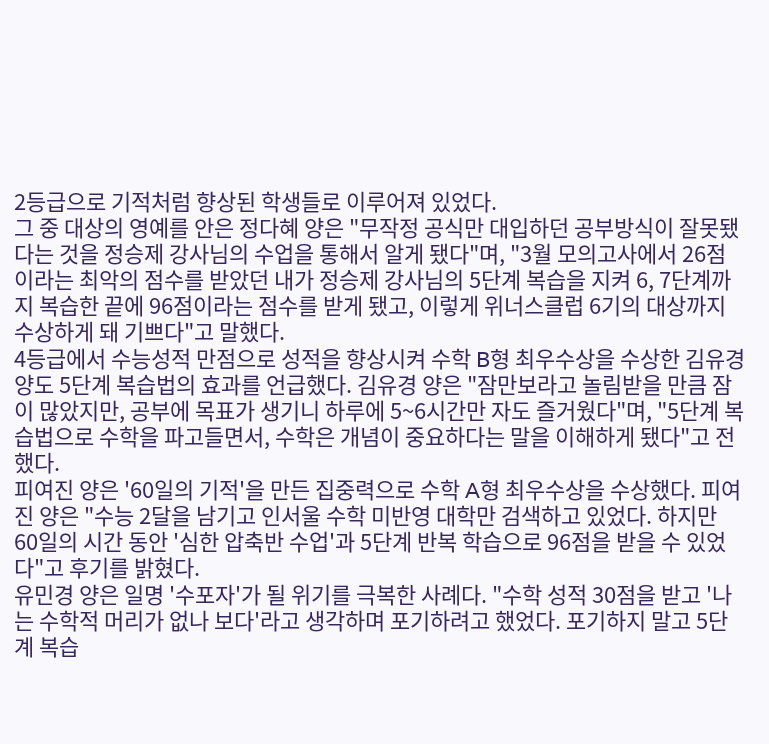2등급으로 기적처럼 향상된 학생들로 이루어져 있었다.
그 중 대상의 영예를 안은 정다혜 양은 "무작정 공식만 대입하던 공부방식이 잘못됐다는 것을 정승제 강사님의 수업을 통해서 알게 됐다"며, "3월 모의고사에서 26점이라는 최악의 점수를 받았던 내가 정승제 강사님의 5단계 복습을 지켜 6, 7단계까지 복습한 끝에 96점이라는 점수를 받게 됐고, 이렇게 위너스클럽 6기의 대상까지 수상하게 돼 기쁘다"고 말했다.
4등급에서 수능성적 만점으로 성적을 향상시켜 수학 B형 최우수상을 수상한 김유경 양도 5단계 복습법의 효과를 언급했다. 김유경 양은 "잠만보라고 놀림받을 만큼 잠이 많았지만, 공부에 목표가 생기니 하루에 5~6시간만 자도 즐거웠다"며, "5단계 복습법으로 수학을 파고들면서, 수학은 개념이 중요하다는 말을 이해하게 됐다"고 전했다.
피여진 양은 '60일의 기적'을 만든 집중력으로 수학 A형 최우수상을 수상했다. 피여진 양은 "수능 2달을 남기고 인서울 수학 미반영 대학만 검색하고 있었다. 하지만 60일의 시간 동안 '심한 압축반 수업'과 5단계 반복 학습으로 96점을 받을 수 있었다"고 후기를 밝혔다.
유민경 양은 일명 '수포자'가 될 위기를 극복한 사례다. "수학 성적 30점을 받고 '나는 수학적 머리가 없나 보다'라고 생각하며 포기하려고 했었다. 포기하지 말고 5단계 복습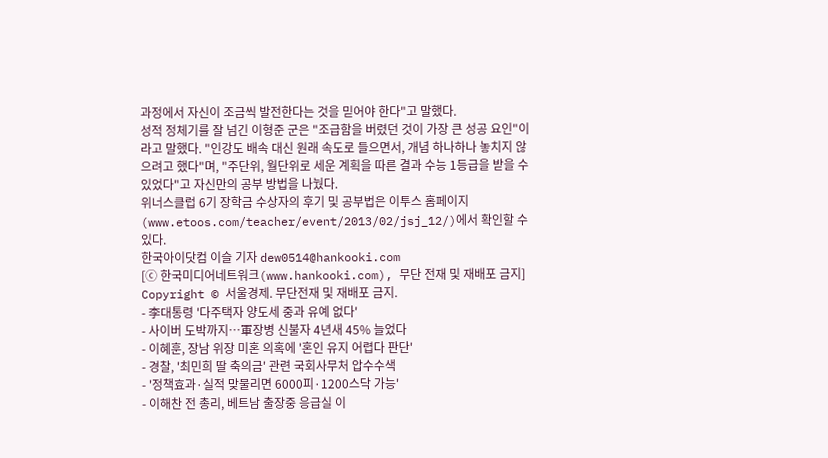과정에서 자신이 조금씩 발전한다는 것을 믿어야 한다"고 말했다.
성적 정체기를 잘 넘긴 이형준 군은 "조급함을 버렸던 것이 가장 큰 성공 요인"이라고 말했다. "인강도 배속 대신 원래 속도로 들으면서, 개념 하나하나 놓치지 않으려고 했다"며, "주단위, 월단위로 세운 계획을 따른 결과 수능 1등급을 받을 수 있었다"고 자신만의 공부 방법을 나눴다.
위너스클럽 6기 장학금 수상자의 후기 및 공부법은 이투스 홈페이지(www.etoos.com/teacher/event/2013/02/jsj_12/)에서 확인할 수 있다.
한국아이닷컴 이슬 기자 dew0514@hankooki.com
[ⓒ 한국미디어네트워크(www.hankooki.com), 무단 전재 및 재배포 금지]
Copyright © 서울경제. 무단전재 및 재배포 금지.
- 李대통령 '다주택자 양도세 중과 유예 없다'
- 사이버 도박까지…軍장병 신불자 4년새 45% 늘었다
- 이혜훈, 장남 위장 미혼 의혹에 '혼인 유지 어렵다 판단'
- 경찰, '최민희 딸 축의금' 관련 국회사무처 압수수색
- '정책효과·실적 맞물리면 6000피·1200스닥 가능'
- 이해찬 전 총리, 베트남 출장중 응급실 이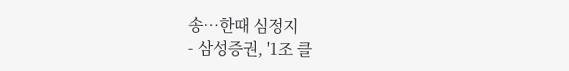송…한때 심정지
- 삼성증권, '1조 클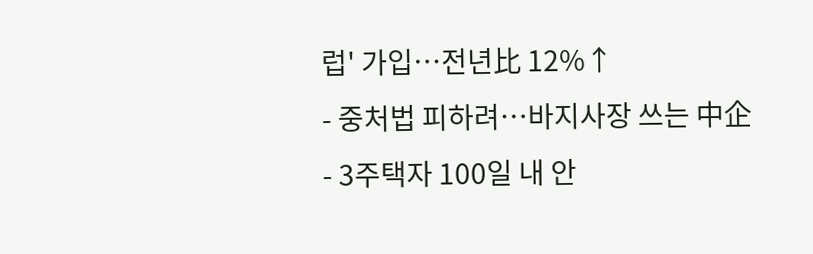럽' 가입…전년比 12%↑
- 중처법 피하려…바지사장 쓰는 中企
- 3주택자 100일 내 안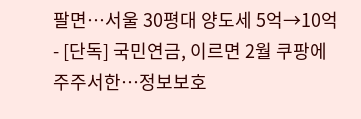팔면…서울 30평대 양도세 5억→10억
- [단독] 국민연금, 이르면 2월 쿠팡에 주주서한…정보보호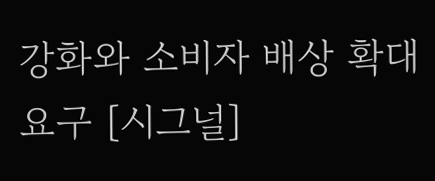강화와 소비자 배상 확대 요구 [시그널]